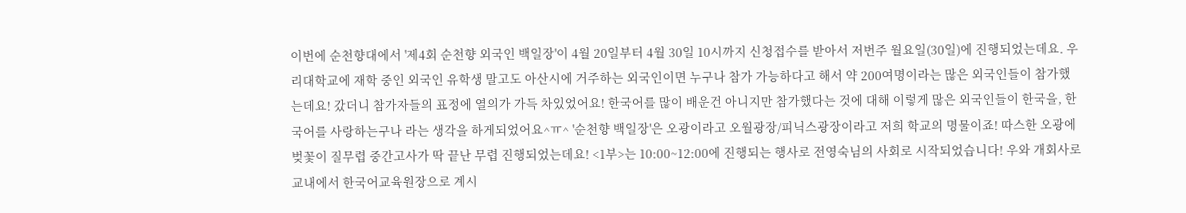이번에 순천향대에서 '제4회 순천향 외국인 백일장'이 4월 20일부터 4월 30일 10시까지 신청접수를 받아서 저번주 월요일(30일)에 진행되었는데요. 우리대학교에 재학 중인 외국인 유학생 말고도 아산시에 거주하는 외국인이면 누구나 참가 가능하다고 해서 약 200여명이라는 많은 외국인들이 참가했는데요! 갔더니 참가자들의 표정에 열의가 가득 차있었어요! 한국어를 많이 배운건 아니지만 참가했다는 것에 대해 이렇게 많은 외국인들이 한국을, 한국어를 사랑하는구나 라는 생각을 하게되었어요^ㅠ^ '순천향 백일장'은 오광이라고 오월광장/피닉스광장이라고 저희 학교의 명물이죠! 따스한 오광에 벚꽃이 질무렵 중간고사가 딱 끝난 무렵 진행되었는데요! <1부>는 10:00~12:00에 진행되는 행사로 전영숙님의 사회로 시작되었습니다! 우와 개회사로 교내에서 한국어교육원장으로 계시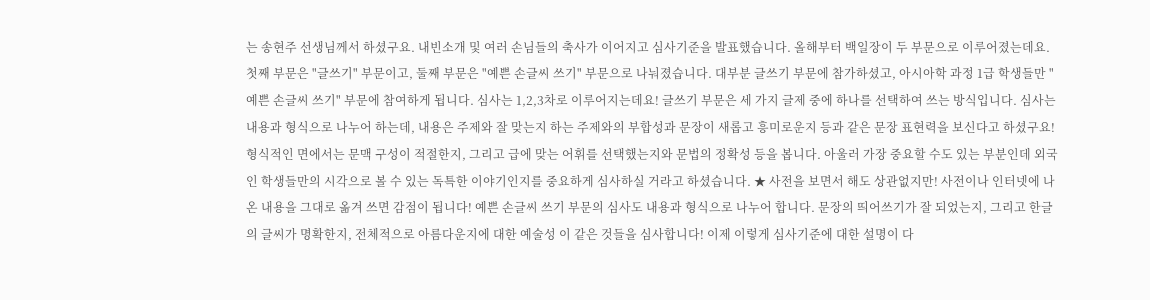는 송현주 선생님께서 하셨구요. 내빈소개 및 여러 손님들의 축사가 이어지고 심사기준을 발표했습니다. 올해부터 백일장이 두 부문으로 이루어졌는데요. 첫째 부문은 "글쓰기" 부문이고, 둘째 부문은 "예쁜 손글씨 쓰기" 부문으로 나눠졌습니다. 대부분 글쓰기 부문에 참가하셨고, 아시아학 과정 1급 학생들만 "예쁜 손글씨 쓰기" 부문에 참여하게 됩니다. 심사는 1,2,3차로 이루어지는데요! 글쓰기 부문은 세 가지 글제 중에 하나를 선택하여 쓰는 방식입니다. 심사는 내용과 형식으로 나누어 하는데, 내용은 주제와 잘 맞는지 하는 주제와의 부합성과 문장이 새롭고 흥미로운지 등과 같은 문장 표현력을 보신다고 하셨구요! 형식적인 면에서는 문맥 구성이 적절한지, 그리고 급에 맞는 어휘를 선택했는지와 문법의 정확성 등을 봅니다. 아울러 가장 중요할 수도 있는 부분인데 외국인 학생들만의 시각으로 볼 수 있는 독특한 이야기인지를 중요하게 심사하실 거라고 하셨습니다. ★ 사전을 보면서 해도 상관없지만! 사전이나 인터넷에 나온 내용을 그대로 옮겨 쓰면 감점이 됩니다! 예쁜 손글씨 쓰기 부문의 심사도 내용과 형식으로 나누어 합니다. 문장의 띄어쓰기가 잘 되었는지, 그리고 한글의 글씨가 명확한지, 전체적으로 아름다운지에 대한 예술성 이 같은 것들을 심사합니다! 이제 이렇게 심사기준에 대한 설명이 다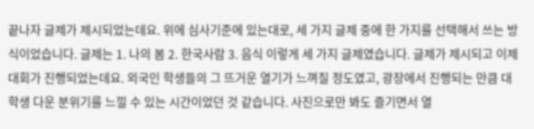끝나자 글제가 제시되었는데요. 위에 심사기준에 있는대로, 세 가지 글제 중에 한 가지를 선택해서 쓰는 방식이었습니다. 글제는 1. 나의 봄 2. 한국사람 3. 음식 이렇게 세 가지 글제였습니다. 글제가 제시되고 이제 대회가 진행되었는데요. 외국인 학생들의 그 뜨거운 열기가 느껴질 정도였고, 광장에서 진행되는 만큼 대학생 다운 분위기를 느낄 수 있는 시간이었던 것 같습니다. 사진으로만 봐도 즐기면서 열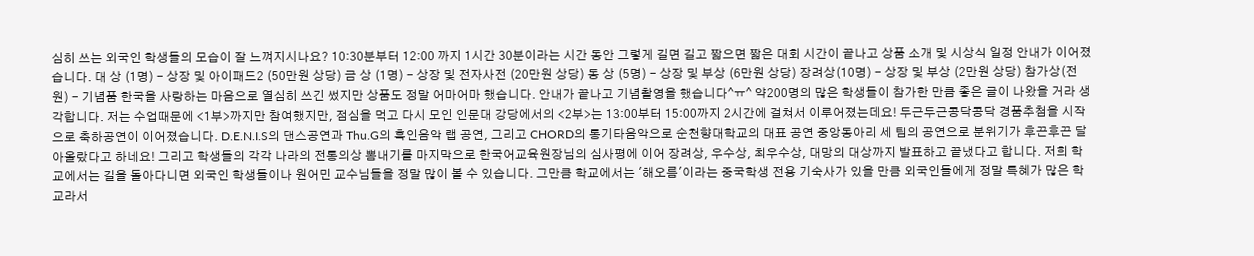심히 쓰는 외국인 학생들의 모습이 잘 느껴지시나요? 10:30분부터 12:00 까지 1시간 30분이라는 시간 동안 그렇게 길면 길고 짧으면 짧은 대회 시간이 끝나고 상품 소개 및 시상식 일정 안내가 이어졌습니다. 대 상 (1명) - 상장 및 아이패드2 (50만원 상당) 금 상 (1명) - 상장 및 전자사전 (20만원 상당) 동 상 (5명) - 상장 및 부상 (6만원 상당) 장려상(10명) - 상장 및 부상 (2만원 상당) 참가상(전원) - 기념품 한국을 사랑하는 마음으로 열심히 쓰긴 썼지만 상품도 정말 어마어마 했습니다. 안내가 끝나고 기념촬영을 했습니다^ㅠ^ 약200명의 많은 학생들이 참가한 만큼 좋은 글이 나왔을 거라 생각합니다. 저는 수업때문에 <1부>까지만 참여했지만, 점심을 먹고 다시 모인 인문대 강당에서의 <2부>는 13:00부터 15:00까지 2시간에 걸쳐서 이루어졌는데요! 두근두근콩닥콩닥 경품추첨을 시작으로 축하공연이 이어졌습니다. D.E.N.I.S의 댄스공연과 Thu.G의 흑인음악 랩 공연, 그리고 CHORD의 통기타음악으로 순천향대학교의 대표 공연 중앙동아리 세 팀의 공연으로 분위기가 후끈후끈 달아올랐다고 하네요! 그리고 학생들의 각각 나라의 전통의상 뽐내기를 마지막으로 한국어교육원장님의 심사평에 이어 장려상, 우수상, 최우수상, 대망의 대상까지 발표하고 끝냈다고 합니다. 저희 학교에서는 길을 돌아다니면 외국인 학생들이나 원어민 교수님들을 정말 많이 볼 수 있습니다. 그만큼 학교에서는 '해오름'이라는 중국학생 전용 기숙사가 있을 만큼 외국인들에게 정말 특혜가 많은 학교라서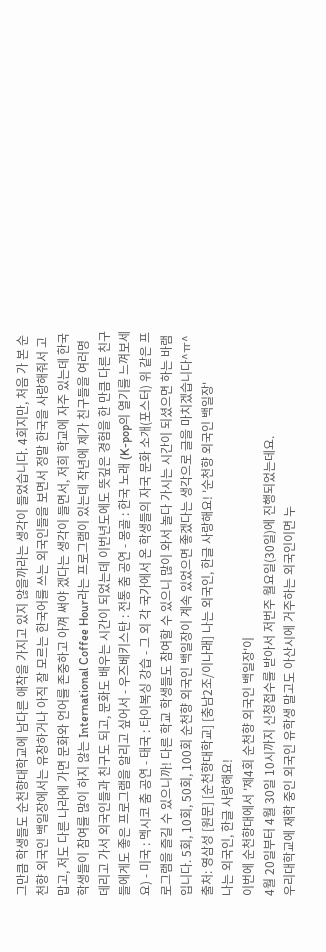그만큼 학생들도 순천향대학교에 남다른 애착을 가지고 있지 않을까라는 생각이 들었습니다. 4회지만, 처음 가 본 순천향 외국인 백일장에서는 유창하거나 아직 잘 모르는 한국어를 쓰는 외국인들을 보면서 정말 한국을 사랑해줘서 고맙고, 저도 다른 나라에 가면 문화와 언어를 존중하고 아껴 써야 겠다는 생각이 들면서, 저희 학교에 자주 있는데 한국 학생들이 참여를 많이 하지 않는 International Coffee Hour라는 프로그램이 있는데 작년에 제가 친구들을 여러명 데리고 가서 외국인들과 친구도 되고, 문화도 배우는 시간이 되었는데 이번년도에도 뜻깊은 경험을 한 만큼 다른 친구들에게도 좋은 프로그램을 알리고 싶어서 - 우즈베키스탄 : 전통 춤 공연 - 몽골 : 한국 노래 (K-pop의 열기를 느껴보세요) - 미국 : 멕시코 춤 공연 - 태국 : 타이복싱 강습 - 그 외 각 국가에서 온 학생들의 자국 문화 소개(포스터) 위 같은 프로그램을 즐길 수 있으니까! 다른 학교 학생들도 참여할 수 있으니 많이 와서 놀다 가시는 시간이 되셨으면 하는 바램입니다. 5회, 10회, 50회, 100회 순천향 외국인 백일장이 계속 있었으면 좋겠다는 생각으로 글을 마치겠습니다^ㅠ^ 출처: 영삼성 [원문] [순천향대학교] [충남2조/이나래] 나는 외국인, 한글 사랑해요! '순천향 외국인 백일장'
나는 외국인, 한글 사랑해요!
이번에 순천향대에서 '제4회 순천향 외국인 백일장'이
4월 20일부터 4월 30일 10시까지 신청접수를 받아서 저번주 월요일(30일)에 진행되었는데요.
우리대학교에 재학 중인 외국인 유학생 말고도 아산시에 거주하는 외국인이면 누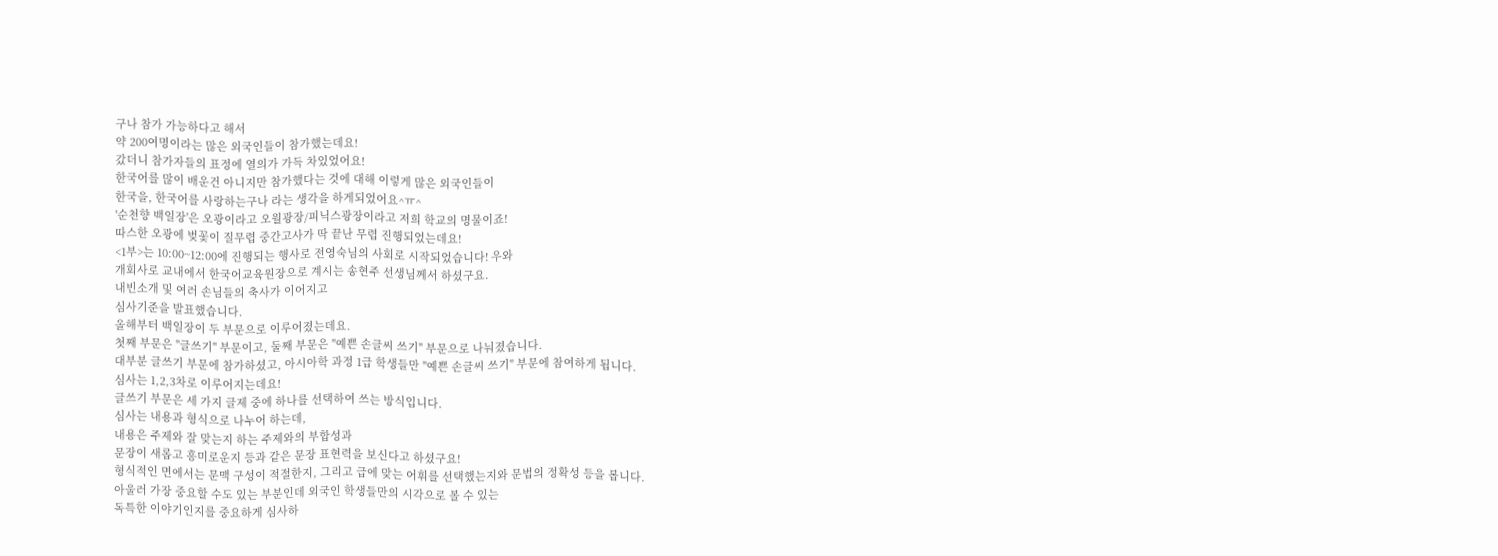구나 참가 가능하다고 해서
약 200여명이라는 많은 외국인들이 참가했는데요!
갔더니 참가자들의 표정에 열의가 가득 차있었어요!
한국어를 많이 배운건 아니지만 참가했다는 것에 대해 이렇게 많은 외국인들이
한국을, 한국어를 사랑하는구나 라는 생각을 하게되었어요^ㅠ^
'순천향 백일장'은 오광이라고 오월광장/피닉스광장이라고 저희 학교의 명물이죠!
따스한 오광에 벚꽃이 질무렵 중간고사가 딱 끝난 무렵 진행되었는데요!
<1부>는 10:00~12:00에 진행되는 행사로 전영숙님의 사회로 시작되었습니다! 우와
개회사로 교내에서 한국어교육원장으로 계시는 송현주 선생님께서 하셨구요.
내빈소개 및 여러 손님들의 축사가 이어지고
심사기준을 발표했습니다.
올해부터 백일장이 두 부문으로 이루어졌는데요.
첫째 부문은 "글쓰기" 부문이고, 둘째 부문은 "예쁜 손글씨 쓰기" 부문으로 나눠졌습니다.
대부분 글쓰기 부문에 참가하셨고, 아시아학 과정 1급 학생들만 "예쁜 손글씨 쓰기" 부문에 참여하게 됩니다.
심사는 1,2,3차로 이루어지는데요!
글쓰기 부문은 세 가지 글제 중에 하나를 선택하여 쓰는 방식입니다.
심사는 내용과 형식으로 나누어 하는데,
내용은 주제와 잘 맞는지 하는 주제와의 부합성과
문장이 새롭고 흥미로운지 등과 같은 문장 표현력을 보신다고 하셨구요!
형식적인 면에서는 문맥 구성이 적절한지, 그리고 급에 맞는 어휘를 선택했는지와 문법의 정확성 등을 봅니다.
아울러 가장 중요할 수도 있는 부분인데 외국인 학생들만의 시각으로 볼 수 있는
독특한 이야기인지를 중요하게 심사하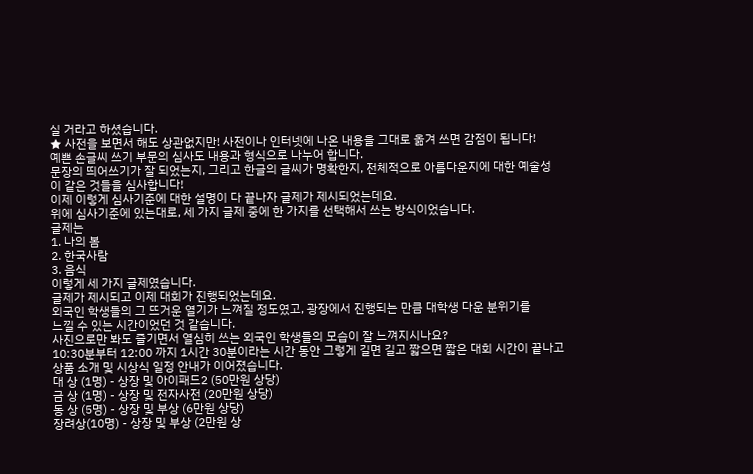실 거라고 하셨습니다.
★ 사전을 보면서 해도 상관없지만! 사전이나 인터넷에 나온 내용을 그대로 옮겨 쓰면 감점이 됩니다!
예쁜 손글씨 쓰기 부문의 심사도 내용과 형식으로 나누어 합니다.
문장의 띄어쓰기가 잘 되었는지, 그리고 한글의 글씨가 명확한지, 전체적으로 아름다운지에 대한 예술성
이 같은 것들을 심사합니다!
이제 이렇게 심사기준에 대한 설명이 다 끝나자 글제가 제시되었는데요.
위에 심사기준에 있는대로, 세 가지 글제 중에 한 가지를 선택해서 쓰는 방식이었습니다.
글제는
1. 나의 봄
2. 한국사람
3. 음식
이렇게 세 가지 글제였습니다.
글제가 제시되고 이제 대회가 진행되었는데요.
외국인 학생들의 그 뜨거운 열기가 느껴질 정도였고, 광장에서 진행되는 만큼 대학생 다운 분위기를
느낄 수 있는 시간이었던 것 같습니다.
사진으로만 봐도 즐기면서 열심히 쓰는 외국인 학생들의 모습이 잘 느껴지시나요?
10:30분부터 12:00 까지 1시간 30분이라는 시간 동안 그렇게 길면 길고 짧으면 짧은 대회 시간이 끝나고
상품 소개 및 시상식 일정 안내가 이어졌습니다.
대 상 (1명) - 상장 및 아이패드2 (50만원 상당)
금 상 (1명) - 상장 및 전자사전 (20만원 상당)
동 상 (5명) - 상장 및 부상 (6만원 상당)
장려상(10명) - 상장 및 부상 (2만원 상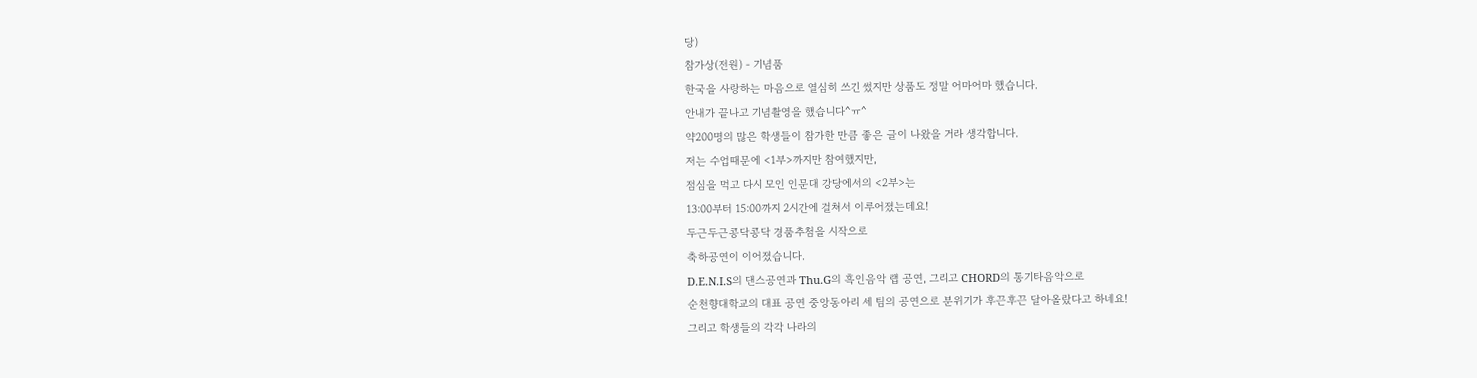당)
참가상(전원) - 기념품
한국을 사랑하는 마음으로 열심히 쓰긴 썼지만 상품도 정말 어마어마 했습니다.
안내가 끝나고 기념촬영을 했습니다^ㅠ^
약200명의 많은 학생들이 참가한 만큼 좋은 글이 나왔을 거라 생각합니다.
저는 수업때문에 <1부>까지만 참여했지만,
점심을 먹고 다시 모인 인문대 강당에서의 <2부>는
13:00부터 15:00까지 2시간에 걸쳐서 이루어졌는데요!
두근두근콩닥콩닥 경품추첨을 시작으로
축하공연이 이어졌습니다.
D.E.N.I.S의 댄스공연과 Thu.G의 흑인음악 랩 공연, 그리고 CHORD의 통기타음악으로
순천향대학교의 대표 공연 중앙동아리 세 팀의 공연으로 분위기가 후끈후끈 달아올랐다고 하네요!
그리고 학생들의 각각 나라의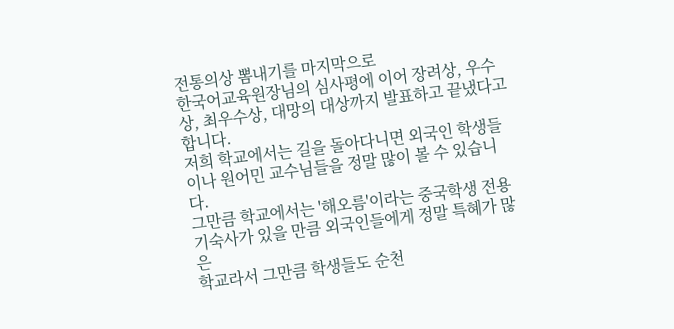전통의상 뽐내기를 마지막으로
한국어교육원장님의 심사평에 이어 장려상, 우수상, 최우수상, 대망의 대상까지 발표하고 끝냈다고 합니다.
저희 학교에서는 길을 돌아다니면 외국인 학생들이나 원어민 교수님들을 정말 많이 볼 수 있습니다.
그만큼 학교에서는 '해오름'이라는 중국학생 전용 기숙사가 있을 만큼 외국인들에게 정말 특혜가 많은
학교라서 그만큼 학생들도 순천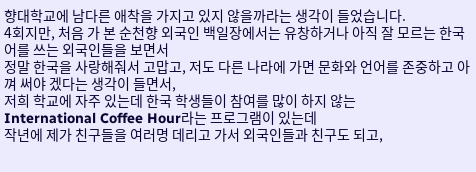향대학교에 남다른 애착을 가지고 있지 않을까라는 생각이 들었습니다.
4회지만, 처음 가 본 순천향 외국인 백일장에서는 유창하거나 아직 잘 모르는 한국어를 쓰는 외국인들을 보면서
정말 한국을 사랑해줘서 고맙고, 저도 다른 나라에 가면 문화와 언어를 존중하고 아껴 써야 겠다는 생각이 들면서,
저희 학교에 자주 있는데 한국 학생들이 참여를 많이 하지 않는
International Coffee Hour라는 프로그램이 있는데
작년에 제가 친구들을 여러명 데리고 가서 외국인들과 친구도 되고,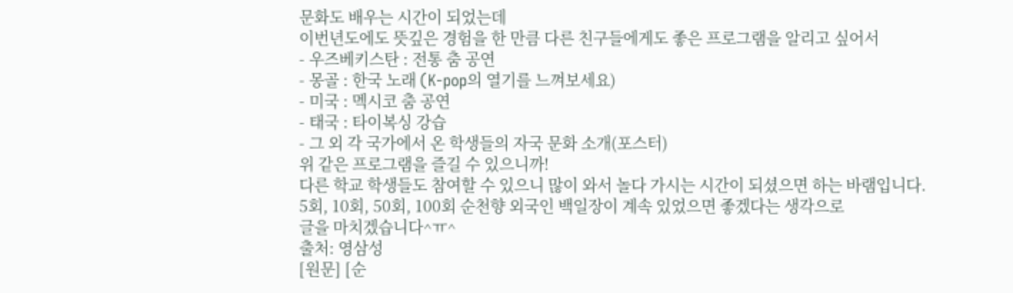문화도 배우는 시간이 되었는데
이번년도에도 뜻깊은 경험을 한 만큼 다른 친구들에게도 좋은 프로그램을 알리고 싶어서
- 우즈베키스탄 : 전통 춤 공연
- 몽골 : 한국 노래 (K-pop의 열기를 느껴보세요)
- 미국 : 멕시코 춤 공연
- 태국 : 타이복싱 강습
- 그 외 각 국가에서 온 학생들의 자국 문화 소개(포스터)
위 같은 프로그램을 즐길 수 있으니까!
다른 학교 학생들도 참여할 수 있으니 많이 와서 놀다 가시는 시간이 되셨으면 하는 바램입니다.
5회, 10회, 50회, 100회 순천향 외국인 백일장이 계속 있었으면 좋겠다는 생각으로
글을 마치겠습니다^ㅠ^
출처: 영삼성
[원문] [순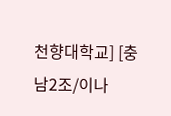천향대학교] [충남2조/이나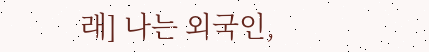래] 나는 외국인,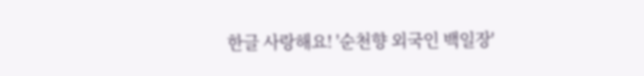한글 사랑해요! '순천향 외국인 백일장'